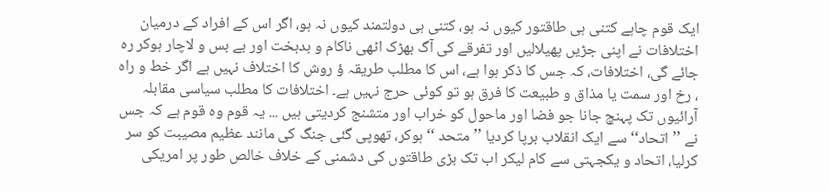ایک قوم چاہے کتنی ہی طاقتور کیوں نہ ہو، کتنی ہی دولتمند کیوں نہ ہو، اگر اس کے افراد کے درمیان اختلافات نے اپنی جڑیں پھیلالیں اور تفرقے کی آگ بھڑک اٹھی ناکام و بدبخت اور بے بس و لاچار ہوکر رہ جائے گی، اختلافات، کہ جس کا ذکر ہوا ہے، اس کا مطلب طریقہ ؤ روش کا اختلاف نہیں ہے اگر خط و راہ ، رخ اور سمت یا مذاق و طبیعت کا فرق ہو تو کوئی حرج نہیں ہے۔ اختلافات کا مطلب سیاسی مقابلہ آرائیوں تک پہنچ جانا جو فضا اور ماحول کو خراب اور متشنج کردیتی ہیں ... یہ قوم وہ قوم ہے کہ جس نے ’’اتحاد‘‘ سے ایک انقلاب برپا کردیا ’’متحد ‘‘ ہوکر، تھوپی گئی جنگ کی مانند عظیم مصیبت کو سر کرلیا، اتحاد و یکجہتی سے کام لیکر اب تک بڑی طاقتوں کی دشمنی کے خلاف خالص طور پر امریکی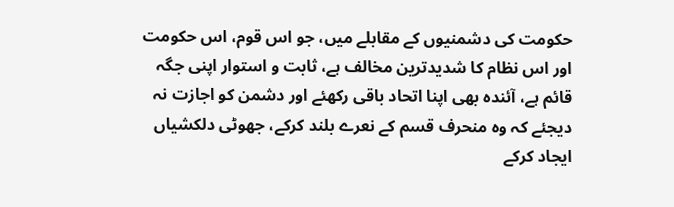حکومت کی دشمنیوں کے مقابلے میں، جو اس قوم، اس حکومت اور اس نظام کا شدیدترین مخالف ہے، ثابت و استوار اپنی جگہ قائم ہے، آئندہ بھی اپنا اتحاد باقی رکھئے اور دشمن کو اجازت نہ دیجئے کہ وہ منحرف قسم کے نعرے بلند کرکے، جھوٹی دلکشیاں ایجاد کرکے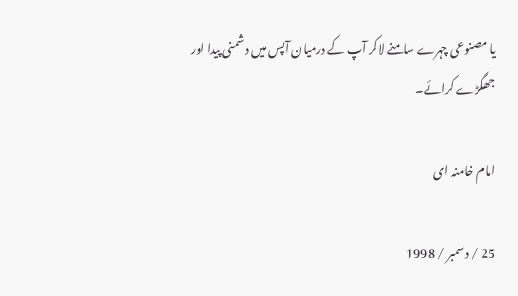یا مصنوعی چہرے سامنے لاکر آپ کے درمیان آپس میں دشمنی پیدا اور جھگڑے کرائے۔

امام خامنہ ای

25 / دسمبر / 1998